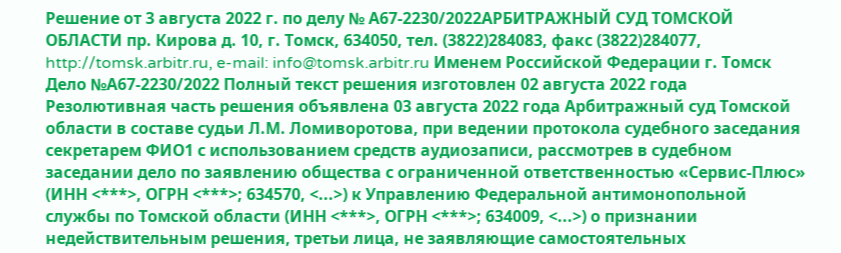Решение от 3 августа 2022 г. по делу № А67-2230/2022АРБИТРАЖНЫЙ СУД ТОМСКОЙ ОБЛАСТИ пр. Кирова д. 10, г. Томск, 634050, тел. (3822)284083, факс (3822)284077, http://tomsk.arbitr.ru, e-mail: info@tomsk.arbitr.ru Именем Российской Федерации г. Томск Дело №А67-2230/2022 Полный текст решения изготовлен 02 августа 2022 года Резолютивная часть решения объявлена 03 августа 2022 года Арбитражный суд Томской области в составе судьи Л.М. Ломиворотова, при ведении протокола судебного заседания секретарем ФИО1 с использованием средств аудиозаписи, рассмотрев в судебном заседании дело по заявлению общества с ограниченной ответственностью «Сервис-Плюс» (ИНН <***>, ОГРН <***>; 634570, <...>) к Управлению Федеральной антимонопольной службы по Томской области (ИНН <***>, ОГРН <***>; 634009, <...>) о признании недействительным решения, третьи лица, не заявляющие самостоятельных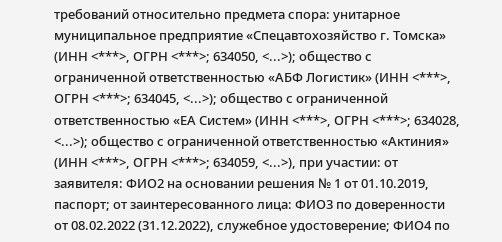требований относительно предмета спора: унитарное муниципальное предприятие «Спецавтохозяйство г. Томска» (ИНН <***>, ОГРН <***>; 634050, <...>); общество с ограниченной ответственностью «АБФ Логистик» (ИНН <***>, ОГРН <***>; 634045, <...>); общество с ограниченной ответственностью «ЕА Систем» (ИНН <***>, ОГРН <***>; 634028, <...>); общество с ограниченной ответственностью «Актиния» (ИНН <***>, ОГРН <***>; 634059, <...>), при участии: от заявителя: ФИО2 на основании решения № 1 от 01.10.2019, паспорт; от заинтересованного лица: ФИО3 по доверенности от 08.02.2022 (31.12.2022), служебное удостоверение; ФИО4 по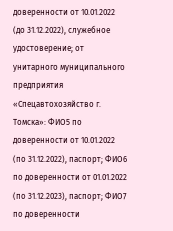доверенности от 10.01.2022 (до 31.12.2022), служебное удостоверение; от унитарного муниципального предприятия «Спецавтохозяйство г. Томска»: ФИО5 по доверенности от 10.01.2022 (по 31.12.2022), паспорт; ФИО6 по доверенности от 01.01.2022 (по 31.12.2023), паспорт; ФИО7 по доверенности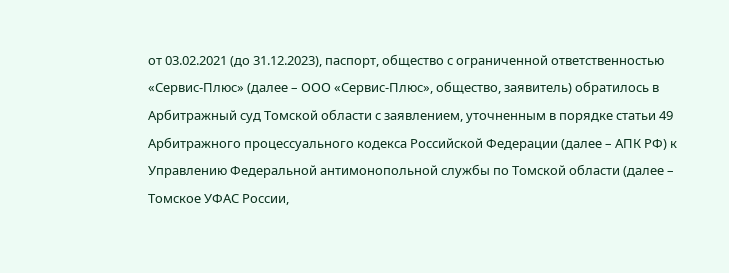от 03.02.2021 (до 31.12.2023), паспорт, общество с ограниченной ответственностью «Сервис-Плюс» (далее – ООО «Сервис-Плюс», общество, заявитель) обратилось в Арбитражный суд Томской области с заявлением, уточненным в порядке статьи 49 Арбитражного процессуального кодекса Российской Федерации (далее – АПК РФ) к Управлению Федеральной антимонопольной службы по Томской области (далее – Томское УФАС России,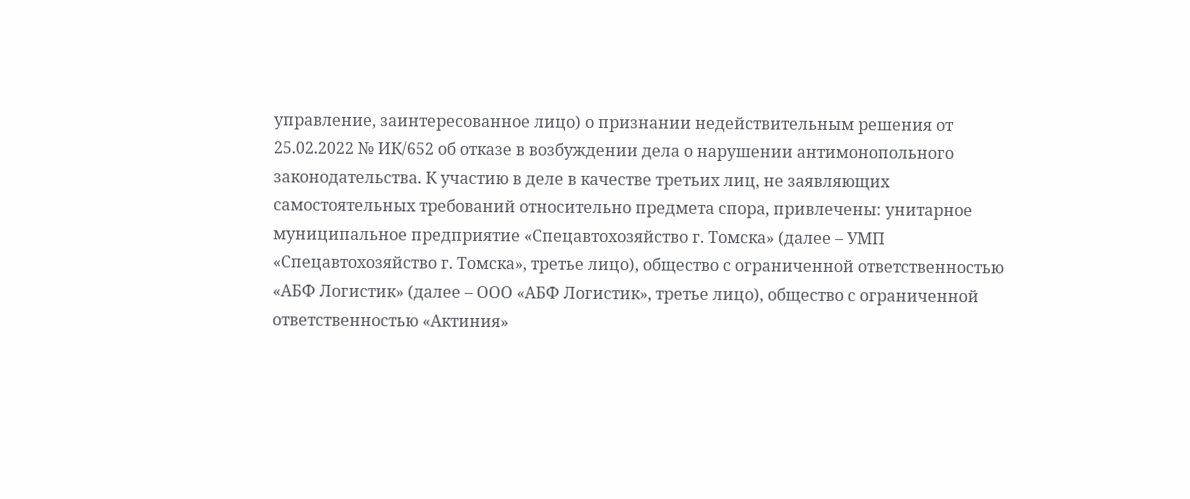управление, заинтересованное лицо) о признании недействительным решения от 25.02.2022 № ИК/652 об отказе в возбуждении дела о нарушении антимонопольного законодательства. К участию в деле в качестве третьих лиц, не заявляющих самостоятельных требований относительно предмета спора, привлечены: унитарное муниципальное предприятие «Спецавтохозяйство г. Томска» (далее – УМП «Спецавтохозяйство г. Томска», третье лицо), общество с ограниченной ответственностью «АБФ Логистик» (далее – ООО «АБФ Логистик», третье лицо), общество с ограниченной ответственностью «Актиния»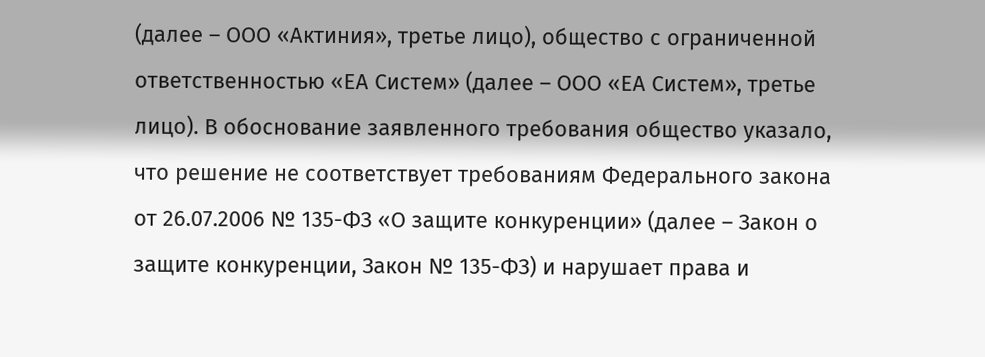(далее – ООО «Актиния», третье лицо), общество с ограниченной ответственностью «ЕА Систем» (далее – ООО «ЕА Систем», третье лицо). В обоснование заявленного требования общество указало, что решение не соответствует требованиям Федерального закона от 26.07.2006 № 135-ФЗ «О защите конкуренции» (далее – Закон о защите конкуренции, Закон № 135-ФЗ) и нарушает права и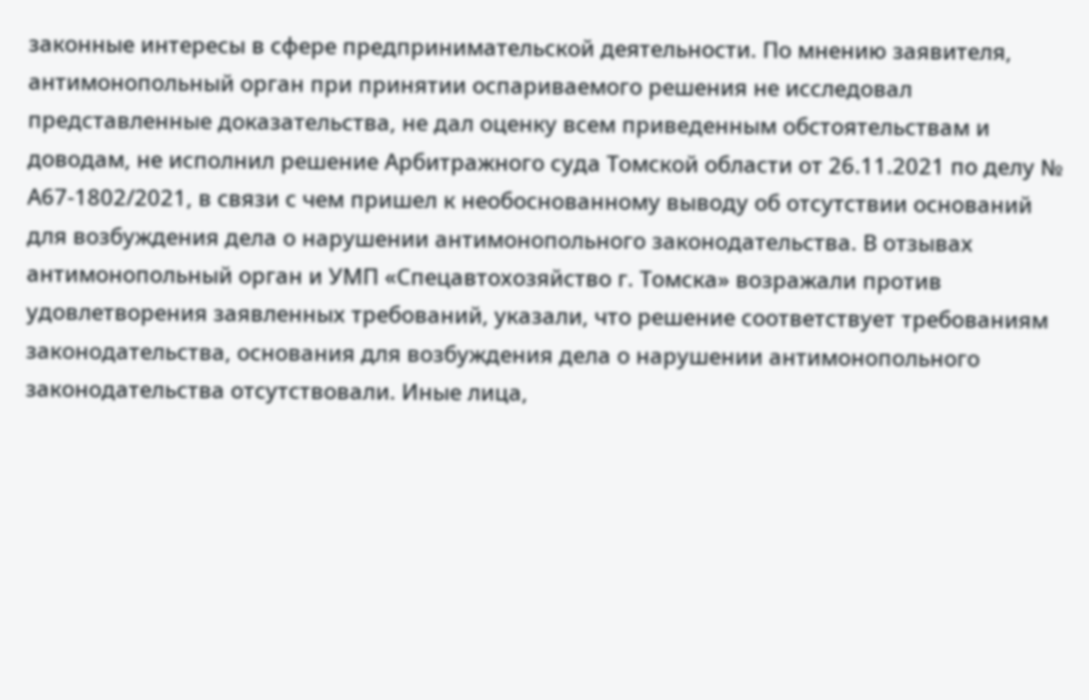законные интересы в сфере предпринимательской деятельности. По мнению заявителя, антимонопольный орган при принятии оспариваемого решения не исследовал представленные доказательства, не дал оценку всем приведенным обстоятельствам и доводам, не исполнил решение Арбитражного суда Томской области от 26.11.2021 по делу № А67-1802/2021, в связи с чем пришел к необоснованному выводу об отсутствии оснований для возбуждения дела о нарушении антимонопольного законодательства. В отзывах антимонопольный орган и УМП «Спецавтохозяйство г. Томска» возражали против удовлетворения заявленных требований, указали, что решение соответствует требованиям законодательства, основания для возбуждения дела о нарушении антимонопольного законодательства отсутствовали. Иные лица,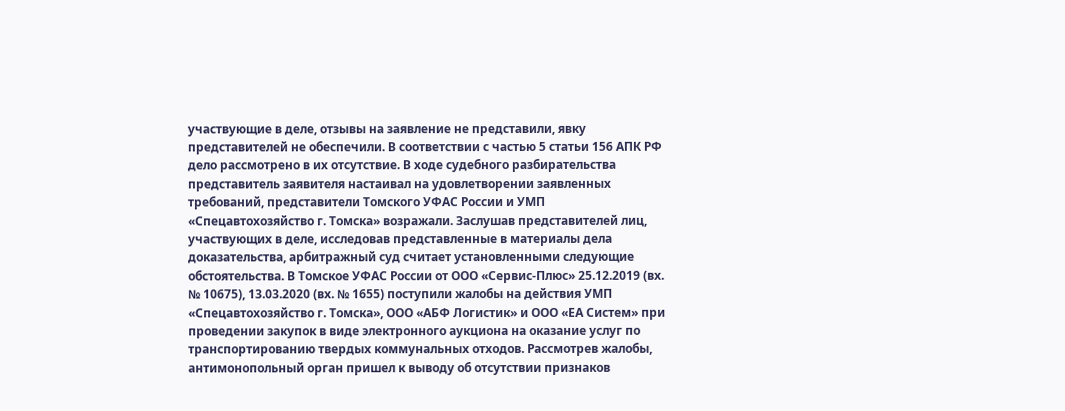участвующие в деле, отзывы на заявление не представили, явку представителей не обеспечили. В соответствии с частью 5 статьи 156 АПК РФ дело рассмотрено в их отсутствие. В ходе судебного разбирательства представитель заявителя настаивал на удовлетворении заявленных требований, представители Томского УФАС России и УМП «Спецавтохозяйство г. Томска» возражали. Заслушав представителей лиц, участвующих в деле, исследовав представленные в материалы дела доказательства, арбитражный суд считает установленными следующие обстоятельства. В Томское УФАС России от ООО «Сервис-Плюс» 25.12.2019 (вх. № 10675), 13.03.2020 (вх. № 1655) поступили жалобы на действия УМП «Спецавтохозяйство г. Томска», ООО «АБФ Логистик» и ООО «ЕА Систем» при проведении закупок в виде электронного аукциона на оказание услуг по транспортированию твердых коммунальных отходов. Рассмотрев жалобы, антимонопольный орган пришел к выводу об отсутствии признаков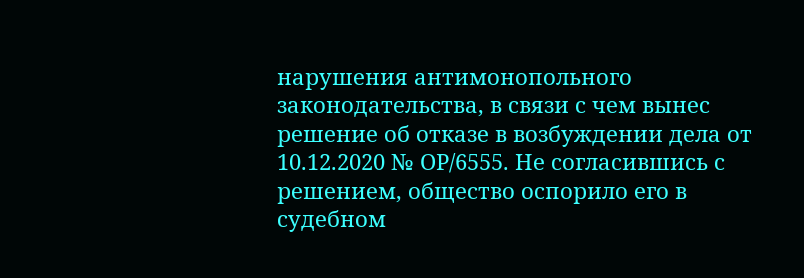нарушения антимонопольного законодательства, в связи с чем вынес решение об отказе в возбуждении дела от 10.12.2020 № ОР/6555. Не согласившись с решением, общество оспорило его в судебном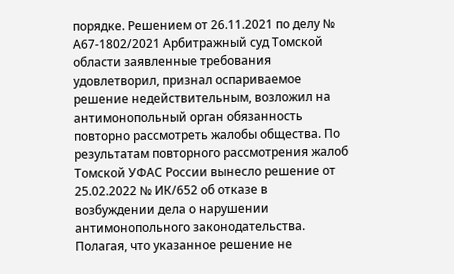порядке. Решением от 26.11.2021 по делу № А67-1802/2021 Арбитражный суд Томской области заявленные требования удовлетворил, признал оспариваемое решение недействительным, возложил на антимонопольный орган обязанность повторно рассмотреть жалобы общества. По результатам повторного рассмотрения жалоб Томской УФАС России вынесло решение от 25.02.2022 № ИК/652 об отказе в возбуждении дела о нарушении антимонопольного законодательства. Полагая, что указанное решение не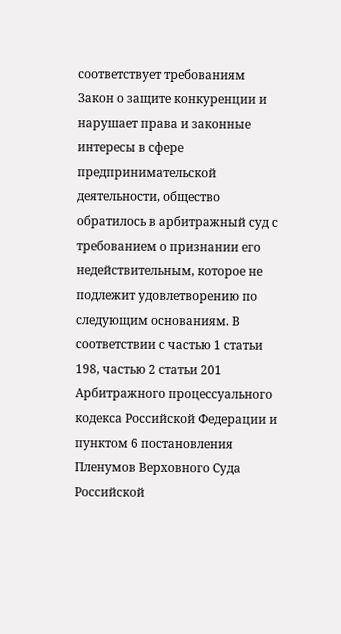соответствует требованиям Закон о защите конкуренции и нарушает права и законные интересы в сфере предпринимательской деятельности, общество обратилось в арбитражный суд с требованием о признании его недействительным, которое не подлежит удовлетворению по следующим основаниям. В соответствии с частью 1 статьи 198, частью 2 статьи 201 Арбитражного процессуального кодекса Российской Федерации и пунктом 6 постановления Пленумов Верховного Суда Российской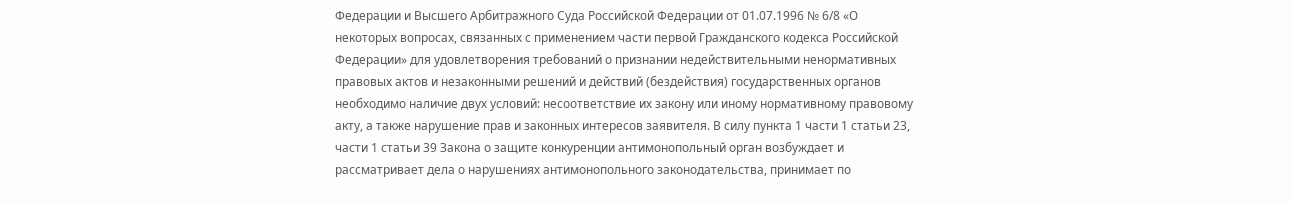Федерации и Высшего Арбитражного Суда Российской Федерации от 01.07.1996 № 6/8 «О некоторых вопросах, связанных с применением части первой Гражданского кодекса Российской Федерации» для удовлетворения требований о признании недействительными ненормативных правовых актов и незаконными решений и действий (бездействия) государственных органов необходимо наличие двух условий: несоответствие их закону или иному нормативному правовому акту, а также нарушение прав и законных интересов заявителя. В силу пункта 1 части 1 статьи 23, части 1 статьи 39 Закона о защите конкуренции антимонопольный орган возбуждает и рассматривает дела о нарушениях антимонопольного законодательства, принимает по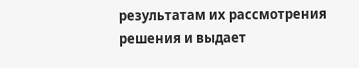результатам их рассмотрения решения и выдает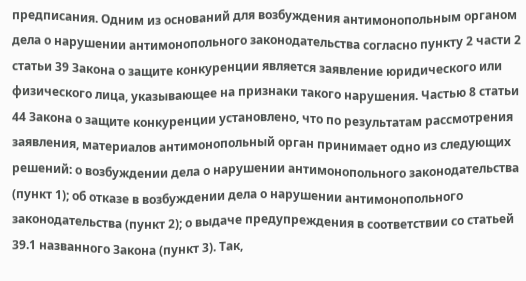предписания. Одним из оснований для возбуждения антимонопольным органом дела о нарушении антимонопольного законодательства согласно пункту 2 части 2 статьи 39 Закона о защите конкуренции является заявление юридического или физического лица, указывающее на признаки такого нарушения. Частью 8 статьи 44 Закона о защите конкуренции установлено, что по результатам рассмотрения заявления, материалов антимонопольный орган принимает одно из следующих решений: о возбуждении дела о нарушении антимонопольного законодательства (пункт 1); об отказе в возбуждении дела о нарушении антимонопольного законодательства (пункт 2); о выдаче предупреждения в соответствии со статьей 39.1 названного Закона (пункт 3). Так,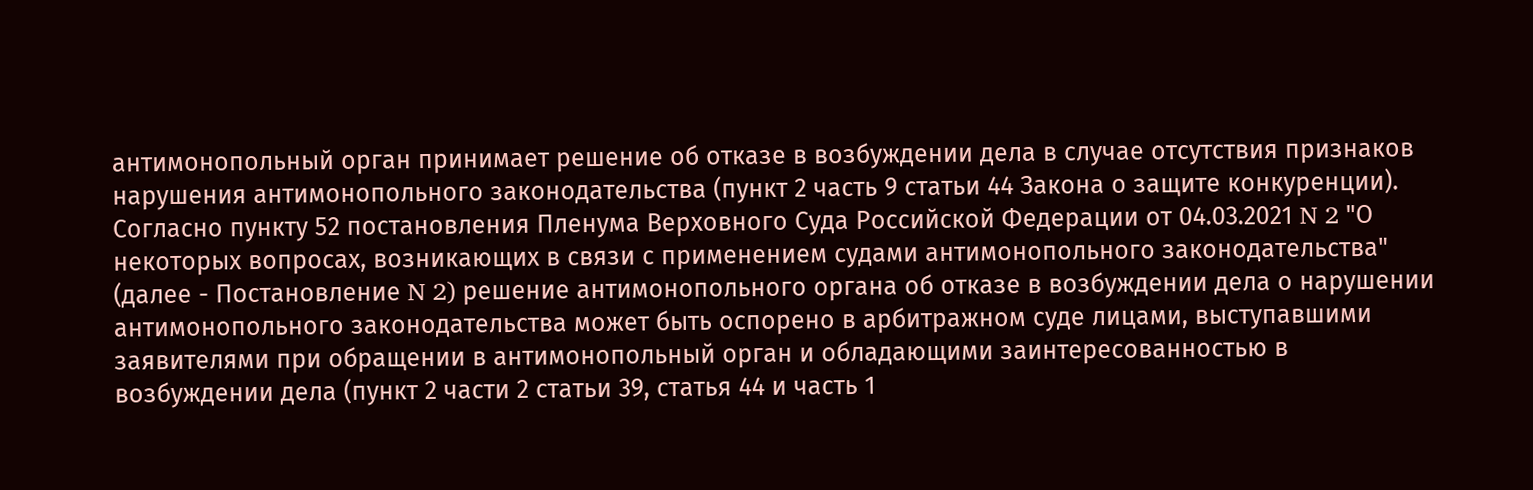антимонопольный орган принимает решение об отказе в возбуждении дела в случае отсутствия признаков нарушения антимонопольного законодательства (пункт 2 часть 9 статьи 44 Закона о защите конкуренции). Согласно пункту 52 постановления Пленума Верховного Суда Российской Федерации от 04.03.2021 N 2 "О некоторых вопросах, возникающих в связи с применением судами антимонопольного законодательства" (далее - Постановление N 2) решение антимонопольного органа об отказе в возбуждении дела о нарушении антимонопольного законодательства может быть оспорено в арбитражном суде лицами, выступавшими заявителями при обращении в антимонопольный орган и обладающими заинтересованностью в возбуждении дела (пункт 2 части 2 статьи 39, статья 44 и часть 1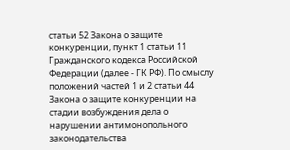статьи 52 Закона о защите конкуренции, пункт 1 статьи 11 Гражданского кодекса Российской Федерации (далее - ГК РФ). По смыслу положений частей 1 и 2 статьи 44 Закона о защите конкуренции на стадии возбуждения дела о нарушении антимонопольного законодательства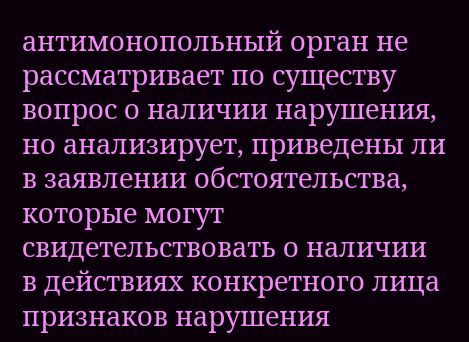антимонопольный орган не рассматривает по существу вопрос о наличии нарушения, но анализирует, приведены ли в заявлении обстоятельства, которые могут свидетельствовать о наличии в действиях конкретного лица признаков нарушения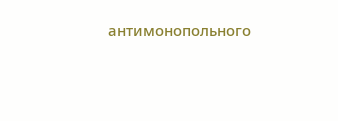антимонопольного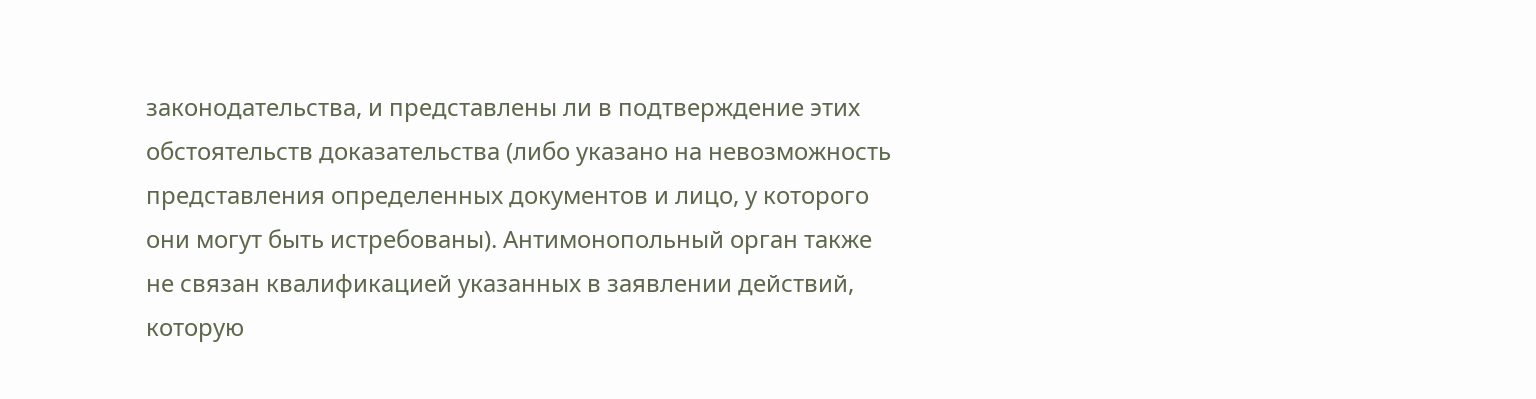законодательства, и представлены ли в подтверждение этих обстоятельств доказательства (либо указано на невозможность представления определенных документов и лицо, у которого они могут быть истребованы). Антимонопольный орган также не связан квалификацией указанных в заявлении действий, которую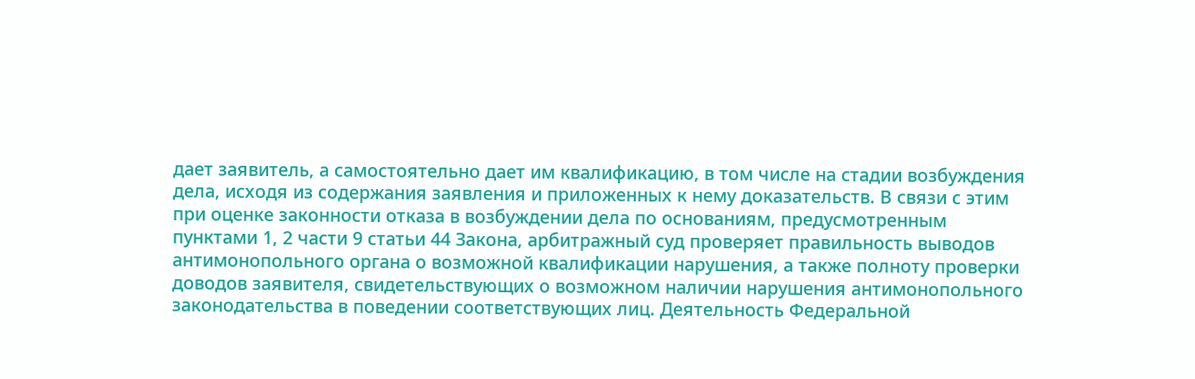дает заявитель, а самостоятельно дает им квалификацию, в том числе на стадии возбуждения дела, исходя из содержания заявления и приложенных к нему доказательств. В связи с этим при оценке законности отказа в возбуждении дела по основаниям, предусмотренным пунктами 1, 2 части 9 статьи 44 Закона, арбитражный суд проверяет правильность выводов антимонопольного органа о возможной квалификации нарушения, а также полноту проверки доводов заявителя, свидетельствующих о возможном наличии нарушения антимонопольного законодательства в поведении соответствующих лиц. Деятельность Федеральной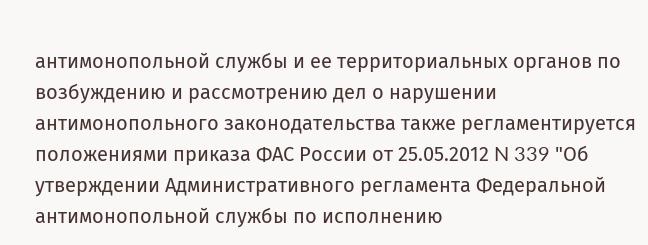антимонопольной службы и ее территориальных органов по возбуждению и рассмотрению дел о нарушении антимонопольного законодательства также регламентируется положениями приказа ФАС России от 25.05.2012 N 339 "Об утверждении Административного регламента Федеральной антимонопольной службы по исполнению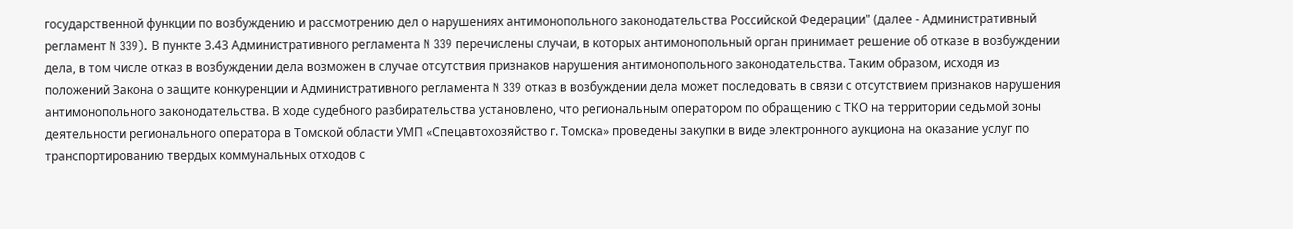государственной функции по возбуждению и рассмотрению дел о нарушениях антимонопольного законодательства Российской Федерации" (далее - Административный регламент N 339). В пункте 3.43 Административного регламента N 339 перечислены случаи, в которых антимонопольный орган принимает решение об отказе в возбуждении дела, в том числе отказ в возбуждении дела возможен в случае отсутствия признаков нарушения антимонопольного законодательства. Таким образом, исходя из положений Закона о защите конкуренции и Административного регламента N 339 отказ в возбуждении дела может последовать в связи с отсутствием признаков нарушения антимонопольного законодательства. В ходе судебного разбирательства установлено, что региональным оператором по обращению с ТКО на территории седьмой зоны деятельности регионального оператора в Томской области УМП «Спецавтохозяйство г. Томска» проведены закупки в виде электронного аукциона на оказание услуг по транспортированию твердых коммунальных отходов с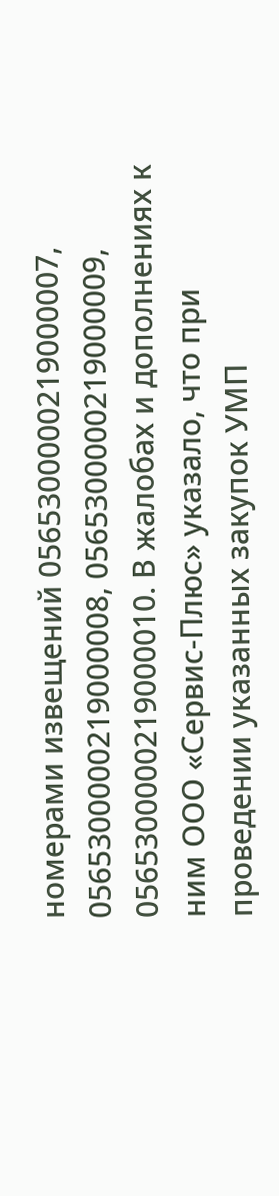номерами извещений 0565300000219000007, 0565300000219000008, 0565300000219000009, 0565300000219000010. В жалобах и дополнениях к ним ООО «Сервис-Плюс» указало, что при проведении указанных закупок УМП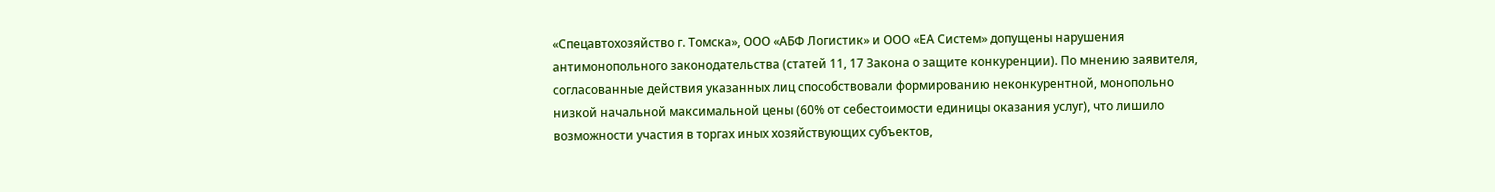«Спецавтохозяйство г. Томска», ООО «АБФ Логистик» и ООО «ЕА Систем» допущены нарушения антимонопольного законодательства (статей 11, 17 Закона о защите конкуренции). По мнению заявителя, согласованные действия указанных лиц способствовали формированию неконкурентной, монопольно низкой начальной максимальной цены (60% от себестоимости единицы оказания услуг), что лишило возможности участия в торгах иных хозяйствующих субъектов,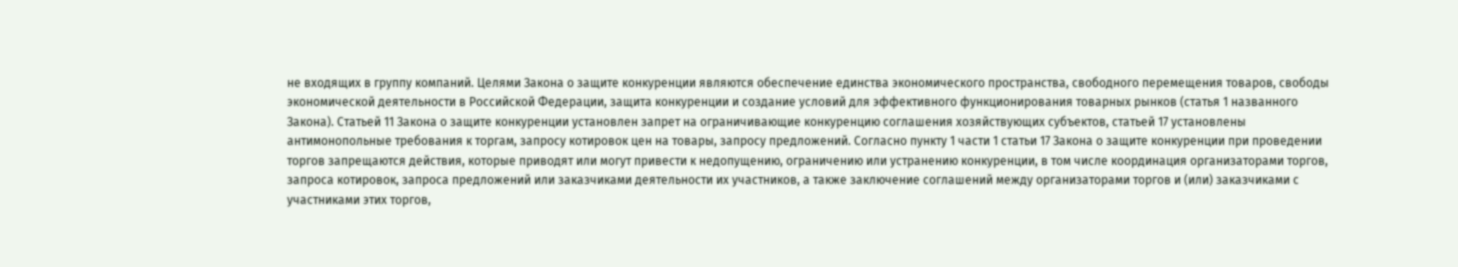не входящих в группу компаний. Целями Закона о защите конкуренции являются обеспечение единства экономического пространства, свободного перемещения товаров, свободы экономической деятельности в Российской Федерации, защита конкуренции и создание условий для эффективного функционирования товарных рынков (статья 1 названного Закона). Статьей 11 Закона о защите конкуренции установлен запрет на ограничивающие конкуренцию соглашения хозяйствующих субъектов, статьей 17 установлены антимонопольные требования к торгам, запросу котировок цен на товары, запросу предложений. Согласно пункту 1 части 1 статьи 17 Закона о защите конкуренции при проведении торгов запрещаются действия, которые приводят или могут привести к недопущению, ограничению или устранению конкуренции, в том числе координация организаторами торгов, запроса котировок, запроса предложений или заказчиками деятельности их участников, а также заключение соглашений между организаторами торгов и (или) заказчиками с участниками этих торгов,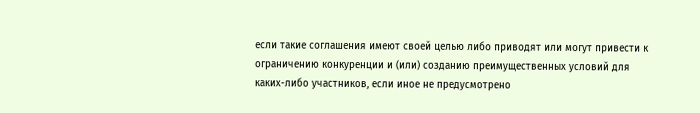если такие соглашения имеют своей целью либо приводят или могут привести к ограничению конкуренции и (или) созданию преимущественных условий для каких-либо участников, если иное не предусмотрено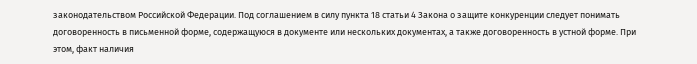законодательством Российской Федерации. Под соглашением в силу пункта 18 статьи 4 Закона о защите конкуренции следует понимать договоренность в письменной форме, содержащуюся в документе или нескольких документах, а также договоренность в устной форме. При этом, факт наличия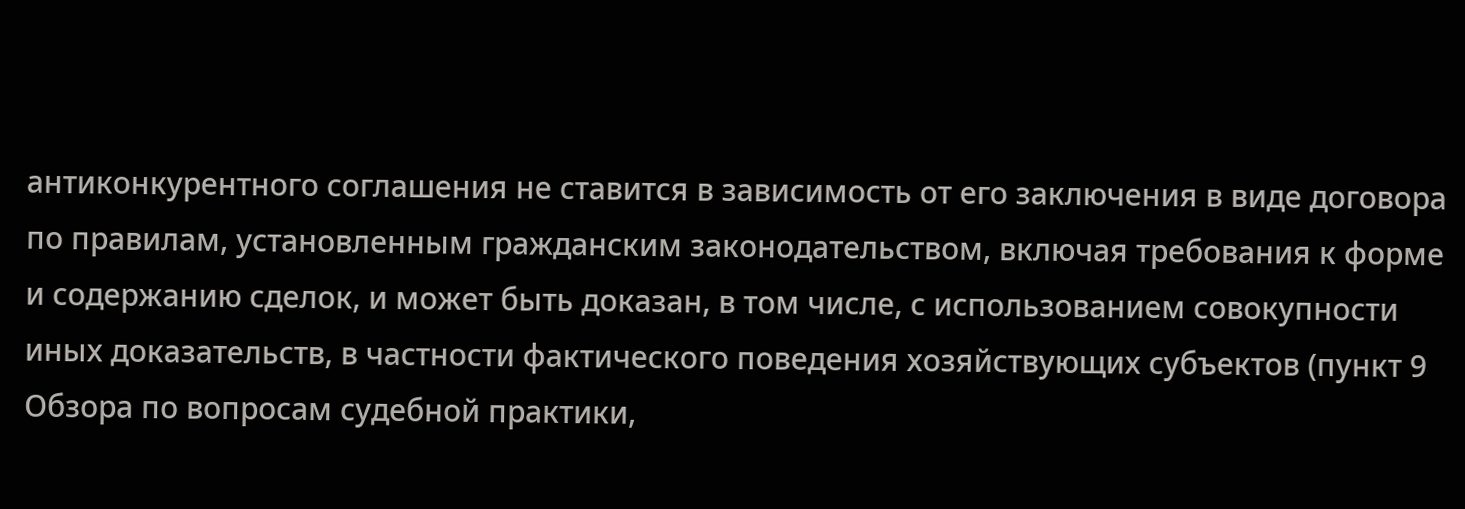антиконкурентного соглашения не ставится в зависимость от его заключения в виде договора по правилам, установленным гражданским законодательством, включая требования к форме и содержанию сделок, и может быть доказан, в том числе, с использованием совокупности иных доказательств, в частности фактического поведения хозяйствующих субъектов (пункт 9 Обзора по вопросам судебной практики,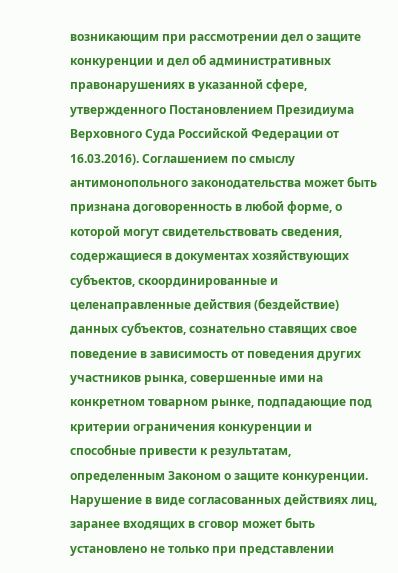возникающим при рассмотрении дел о защите конкуренции и дел об административных правонарушениях в указанной сфере, утвержденного Постановлением Президиума Верховного Суда Российской Федерации от 16.03.2016). Соглашением по смыслу антимонопольного законодательства может быть признана договоренность в любой форме, о которой могут свидетельствовать сведения, содержащиеся в документах хозяйствующих субъектов, скоординированные и целенаправленные действия (бездействие) данных субъектов, сознательно ставящих свое поведение в зависимость от поведения других участников рынка, совершенные ими на конкретном товарном рынке, подпадающие под критерии ограничения конкуренции и способные привести к результатам, определенным Законом о защите конкуренции. Нарушение в виде согласованных действиях лиц, заранее входящих в сговор может быть установлено не только при представлении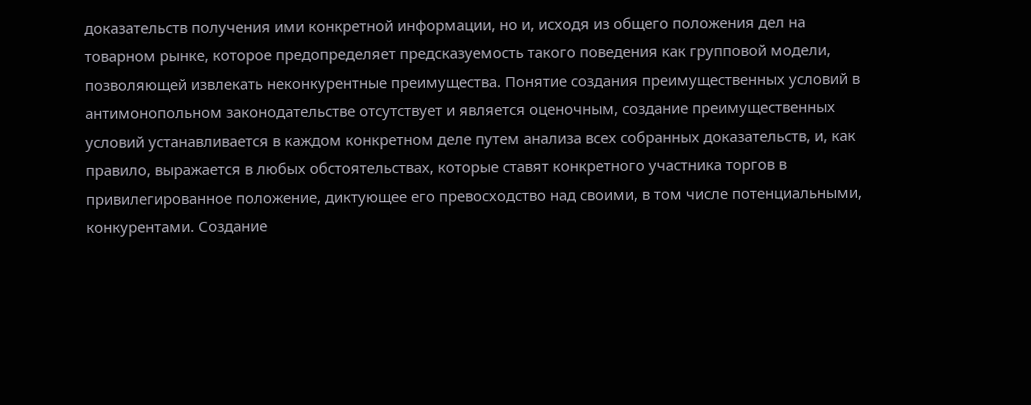доказательств получения ими конкретной информации, но и, исходя из общего положения дел на товарном рынке, которое предопределяет предсказуемость такого поведения как групповой модели, позволяющей извлекать неконкурентные преимущества. Понятие создания преимущественных условий в антимонопольном законодательстве отсутствует и является оценочным, создание преимущественных условий устанавливается в каждом конкретном деле путем анализа всех собранных доказательств, и, как правило, выражается в любых обстоятельствах, которые ставят конкретного участника торгов в привилегированное положение, диктующее его превосходство над своими, в том числе потенциальными, конкурентами. Создание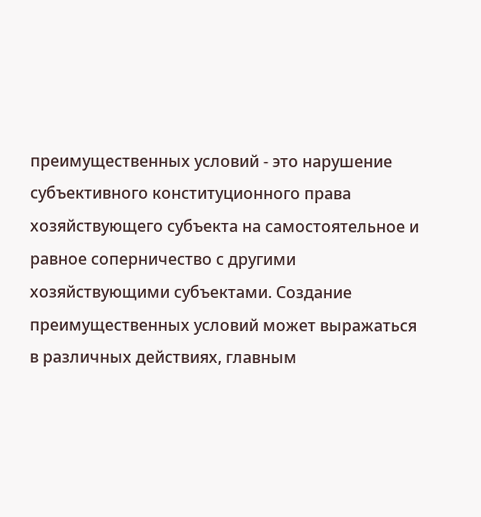преимущественных условий - это нарушение субъективного конституционного права хозяйствующего субъекта на самостоятельное и равное соперничество с другими хозяйствующими субъектами. Создание преимущественных условий может выражаться в различных действиях, главным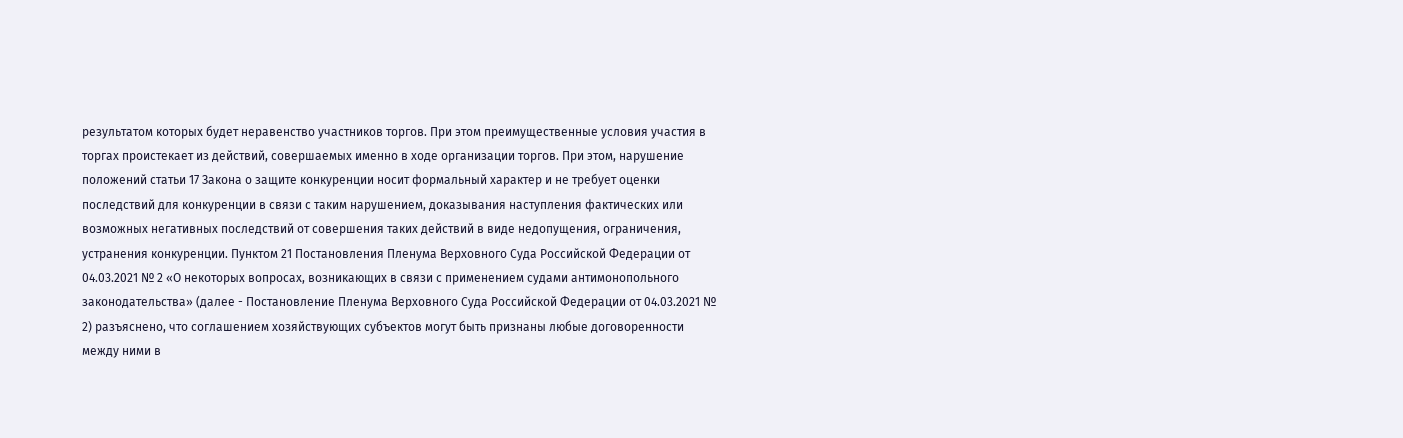результатом которых будет неравенство участников торгов. При этом преимущественные условия участия в торгах проистекает из действий, совершаемых именно в ходе организации торгов. При этом, нарушение положений статьи 17 Закона о защите конкуренции носит формальный характер и не требует оценки последствий для конкуренции в связи с таким нарушением, доказывания наступления фактических или возможных негативных последствий от совершения таких действий в виде недопущения, ограничения, устранения конкуренции. Пунктом 21 Постановления Пленума Верховного Суда Российской Федерации от 04.03.2021 № 2 «О некоторых вопросах, возникающих в связи с применением судами антимонопольного законодательства» (далее - Постановление Пленума Верховного Суда Российской Федерации от 04.03.2021 № 2) разъяснено, что соглашением хозяйствующих субъектов могут быть признаны любые договоренности между ними в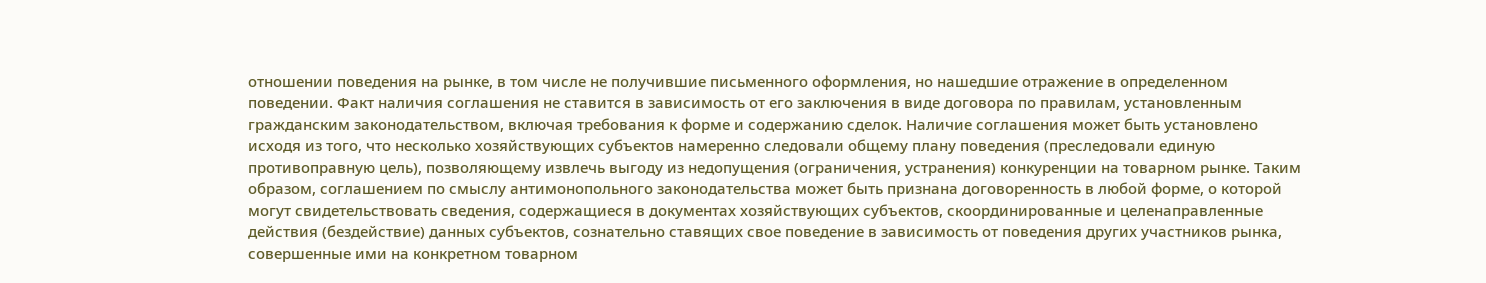отношении поведения на рынке, в том числе не получившие письменного оформления, но нашедшие отражение в определенном поведении. Факт наличия соглашения не ставится в зависимость от его заключения в виде договора по правилам, установленным гражданским законодательством, включая требования к форме и содержанию сделок. Наличие соглашения может быть установлено исходя из того, что несколько хозяйствующих субъектов намеренно следовали общему плану поведения (преследовали единую противоправную цель), позволяющему извлечь выгоду из недопущения (ограничения, устранения) конкуренции на товарном рынке. Таким образом, соглашением по смыслу антимонопольного законодательства может быть признана договоренность в любой форме, о которой могут свидетельствовать сведения, содержащиеся в документах хозяйствующих субъектов, скоординированные и целенаправленные действия (бездействие) данных субъектов, сознательно ставящих свое поведение в зависимость от поведения других участников рынка, совершенные ими на конкретном товарном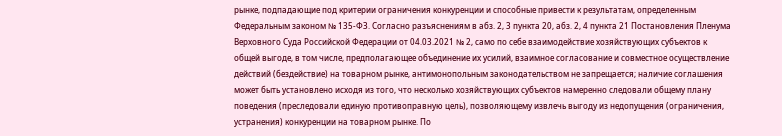рынке, подпадающие под критерии ограничения конкуренции и способные привести к результатам, определенным Федеральным законом № 135-ФЗ. Согласно разъяснениям в абз. 2, 3 пункта 20, абз. 2, 4 пункта 21 Постановления Пленума Верховного Суда Российской Федерации от 04.03.2021 № 2, само по себе взаимодействие хозяйствующих субъектов к общей выгоде, в том числе, предполагающее объединение их усилий, взаимное согласование и совместное осуществление действий (бездействие) на товарном рынке, антимонопольным законодательством не запрещается; наличие соглашения может быть установлено исходя из того, что несколько хозяйствующих субъектов намеренно следовали общему плану поведения (преследовали единую противоправную цель), позволяющему извлечь выгоду из недопущения (ограничения, устранения) конкуренции на товарном рынке. По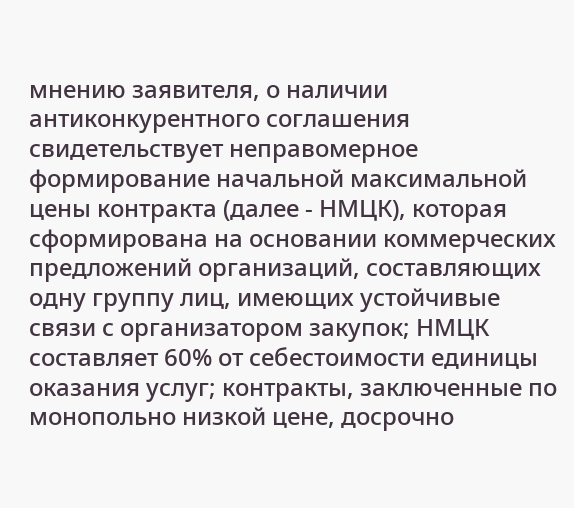мнению заявителя, о наличии антиконкурентного соглашения свидетельствует неправомерное формирование начальной максимальной цены контракта (далее - НМЦК), которая сформирована на основании коммерческих предложений организаций, составляющих одну группу лиц, имеющих устойчивые связи с организатором закупок; НМЦК составляет 60% от себестоимости единицы оказания услуг; контракты, заключенные по монопольно низкой цене, досрочно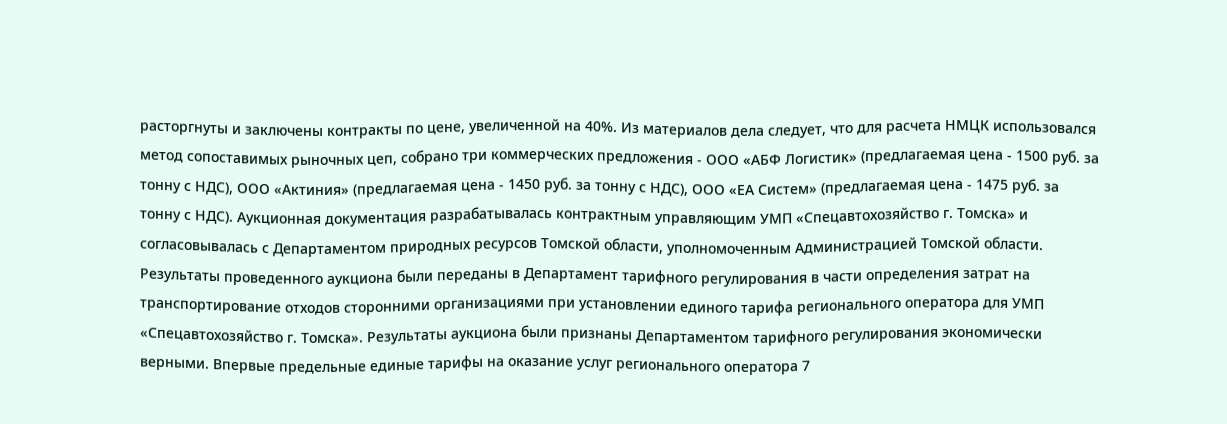расторгнуты и заключены контракты по цене, увеличенной на 40%. Из материалов дела следует, что для расчета НМЦК использовался метод сопоставимых рыночных цеп, собрано три коммерческих предложения - ООО «АБФ Логистик» (предлагаемая цена - 1500 руб. за тонну с НДС), ООО «Актиния» (предлагаемая цена - 1450 руб. за тонну с НДС), ООО «ЕА Систем» (предлагаемая цена - 1475 руб. за тонну с НДС). Аукционная документация разрабатывалась контрактным управляющим УМП «Спецавтохозяйство г. Томска» и согласовывалась с Департаментом природных ресурсов Томской области, уполномоченным Администрацией Томской области. Результаты проведенного аукциона были переданы в Департамент тарифного регулирования в части определения затрат на транспортирование отходов сторонними организациями при установлении единого тарифа регионального оператора для УМП «Спецавтохозяйство г. Томска». Результаты аукциона были признаны Департаментом тарифного регулирования экономически верными. Впервые предельные единые тарифы на оказание услуг регионального оператора 7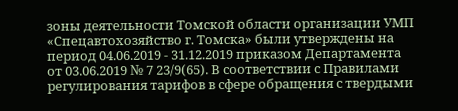зоны деятельности Томской области организации УМП «Спецавтохозяйство г. Томска» были утверждены на период 04.06.2019 - 31.12.2019 приказом Департамента от 03.06.2019 № 7 23/9(65). В соответствии с Правилами регулирования тарифов в сфере обращения с твердыми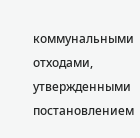коммунальными отходами, утвержденными постановлением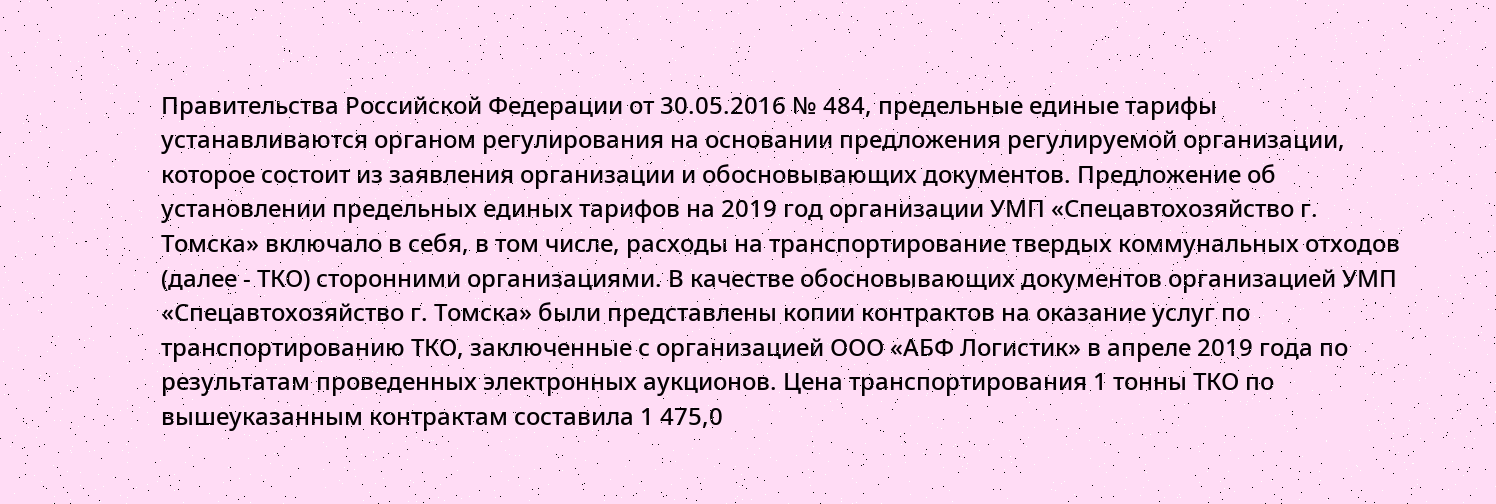Правительства Российской Федерации от 30.05.2016 № 484, предельные единые тарифы устанавливаются органом регулирования на основании предложения регулируемой организации, которое состоит из заявления организации и обосновывающих документов. Предложение об установлении предельных единых тарифов на 2019 год организации УМП «Спецавтохозяйство г. Томска» включало в себя, в том числе, расходы на транспортирование твердых коммунальных отходов (далее - ТКО) сторонними организациями. В качестве обосновывающих документов организацией УМП «Спецавтохозяйство г. Томска» были представлены копии контрактов на оказание услуг по транспортированию ТКО, заключенные с организацией ООО «АБФ Логистик» в апреле 2019 года по результатам проведенных электронных аукционов. Цена транспортирования 1 тонны ТКО по вышеуказанным контрактам составила 1 475,0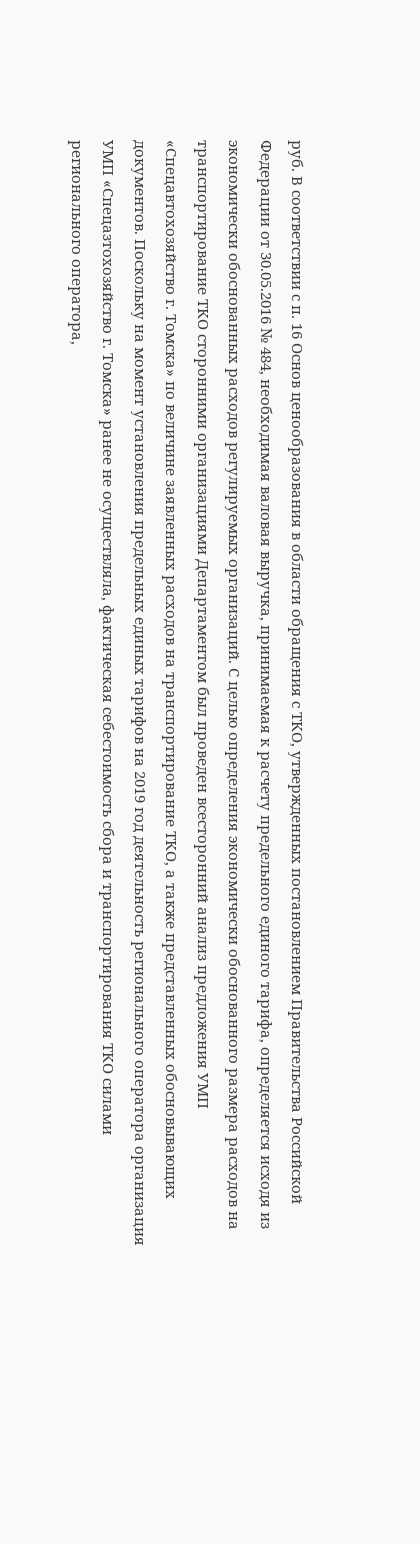руб. В соответствии с п. 16 Основ ценообразования в области обращения с ТКО, утвержденных постановлением Правительства Российской Федерации от 30.05.2016 № 484, необходимая валовая выручка, принимаемая к расчету предельного единого тарифа, определяется исходя из экономически обоснованных расходов регулируемых организаций. С целью определения экономически обоснованного размера расходов на транспортирование ТКО сторонними организациями Департаментом был проведен всесторонний анализ предложения УМП «Спецавтохозяйство г. Томска» по величине заявленных расходов на транспортирование ТКО, а также представленных обосновывающих документов. Поскольку на момент установления предельных единых тарифов на 2019 год деятельность регионального оператора организация УМП «Спецазтохозяйство г. Томска» ранее не осуществляла, фактическая себестоимость сбора и транспортирования ТКО силами регионального оператора,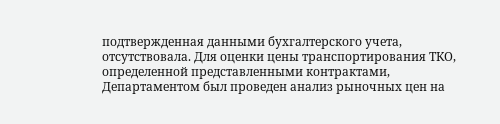подтвержденная данными бухгалтерского учета, отсутствовала. Для оценки цены транспортирования ТКО, определенной представленными контрактами, Департаментом был проведен анализ рыночных цен на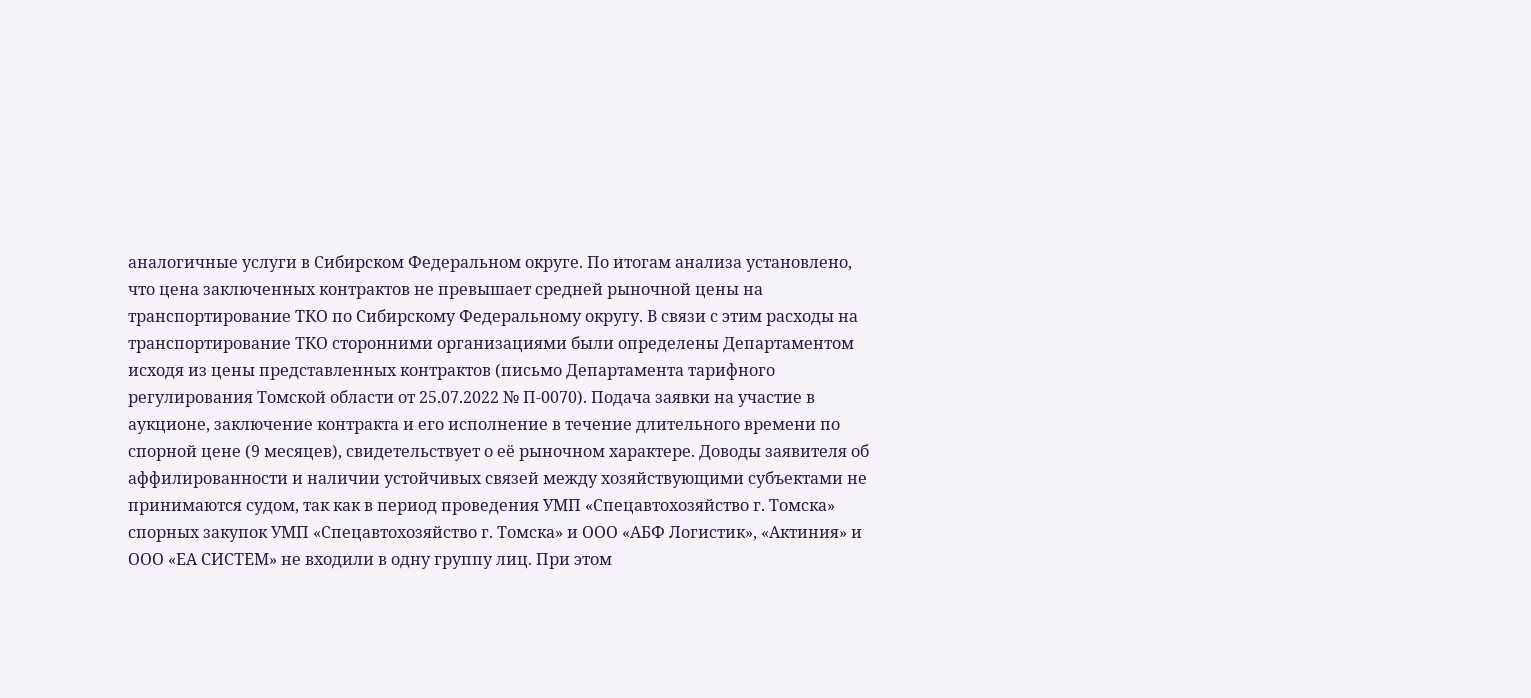аналогичные услуги в Сибирском Федеральном округе. По итогам анализа установлено, что цена заключенных контрактов не превышает средней рыночной цены на транспортирование ТКО по Сибирскому Федеральному округу. В связи с этим расходы на транспортирование ТКО сторонними организациями были определены Департаментом исходя из цены представленных контрактов (письмо Департамента тарифного регулирования Томской области от 25.07.2022 № П-0070). Подача заявки на участие в аукционе, заключение контракта и его исполнение в течение длительного времени по спорной цене (9 месяцев), свидетельствует о её рыночном характере. Доводы заявителя об аффилированности и наличии устойчивых связей между хозяйствующими субъектами не принимаются судом, так как в период проведения УМП «Спецавтохозяйство г. Томска» спорных закупок УМП «Спецавтохозяйство г. Томска» и ООО «АБФ Логистик», «Актиния» и ООО «ЕА СИСТЕМ» не входили в одну группу лиц. При этом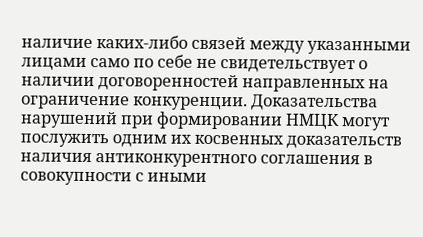наличие каких-либо связей между указанными лицами само по себе не свидетельствует о наличии договоренностей направленных на ограничение конкуренции. Доказательства нарушений при формировании НМЦК могут послужить одним их косвенных доказательств наличия антиконкурентного соглашения в совокупности с иными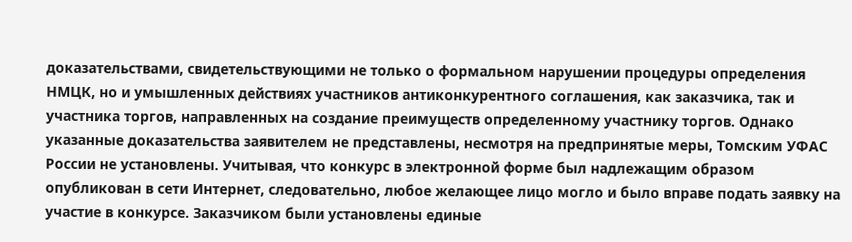доказательствами, свидетельствующими не только о формальном нарушении процедуры определения НМЦК, но и умышленных действиях участников антиконкурентного соглашения, как заказчика, так и участника торгов, направленных на создание преимуществ определенному участнику торгов. Однако указанные доказательства заявителем не представлены, несмотря на предпринятые меры, Томским УФАС России не установлены. Учитывая, что конкурс в электронной форме был надлежащим образом опубликован в сети Интернет, следовательно, любое желающее лицо могло и было вправе подать заявку на участие в конкурсе. Заказчиком были установлены единые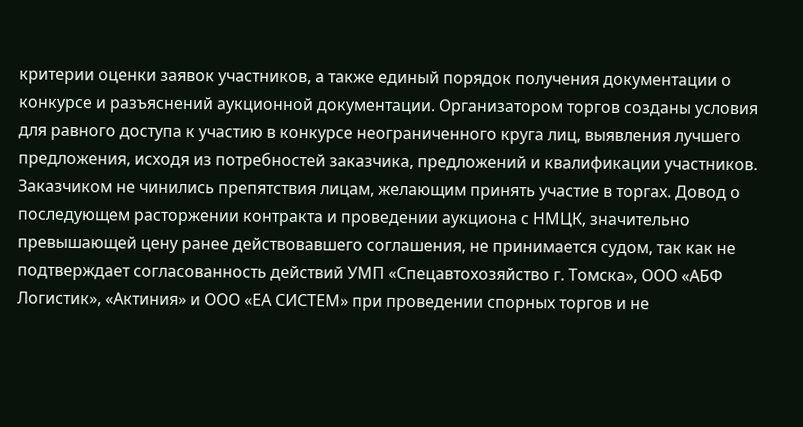критерии оценки заявок участников, а также единый порядок получения документации о конкурсе и разъяснений аукционной документации. Организатором торгов созданы условия для равного доступа к участию в конкурсе неограниченного круга лиц, выявления лучшего предложения, исходя из потребностей заказчика, предложений и квалификации участников. Заказчиком не чинились препятствия лицам, желающим принять участие в торгах. Довод о последующем расторжении контракта и проведении аукциона с НМЦК, значительно превышающей цену ранее действовавшего соглашения, не принимается судом, так как не подтверждает согласованность действий УМП «Спецавтохозяйство г. Томска», ООО «АБФ Логистик», «Актиния» и ООО «ЕА СИСТЕМ» при проведении спорных торгов и не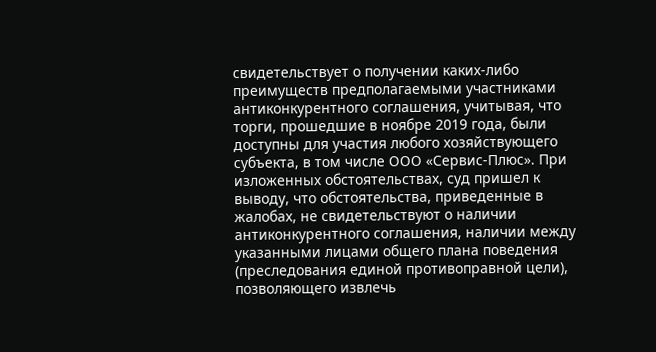свидетельствует о получении каких-либо преимуществ предполагаемыми участниками антиконкурентного соглашения, учитывая, что торги, прошедшие в ноябре 2019 года, были доступны для участия любого хозяйствующего субъекта, в том числе ООО «Сервис-Плюс». При изложенных обстоятельствах, суд пришел к выводу, что обстоятельства, приведенные в жалобах, не свидетельствуют о наличии антиконкурентного соглашения, наличии между указанными лицами общего плана поведения (преследования единой противоправной цели), позволяющего извлечь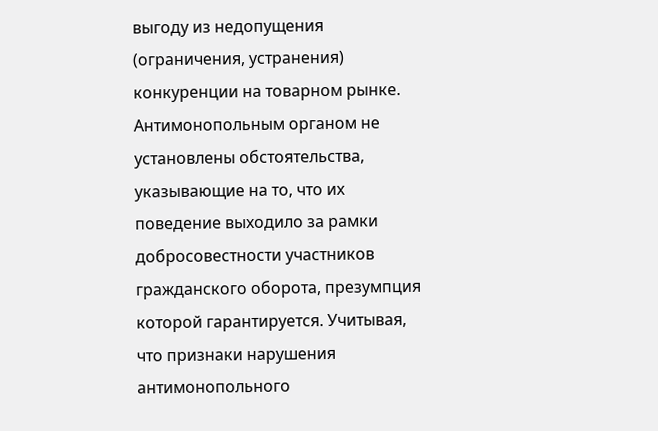выгоду из недопущения (ограничения, устранения) конкуренции на товарном рынке. Антимонопольным органом не установлены обстоятельства, указывающие на то, что их поведение выходило за рамки добросовестности участников гражданского оборота, презумпция которой гарантируется. Учитывая, что признаки нарушения антимонопольного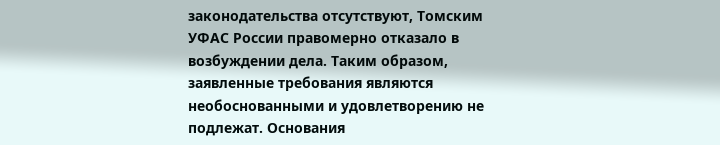законодательства отсутствуют, Томским УФАС России правомерно отказало в возбуждении дела. Таким образом, заявленные требования являются необоснованными и удовлетворению не подлежат. Основания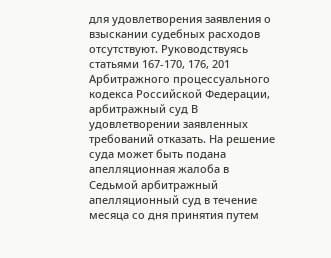для удовлетворения заявления о взыскании судебных расходов отсутствуют. Руководствуясь статьями 167-170, 176, 201 Арбитражного процессуального кодекса Российской Федерации, арбитражный суд В удовлетворении заявленных требований отказать. На решение суда может быть подана апелляционная жалоба в Седьмой арбитражный апелляционный суд в течение месяца со дня принятия путем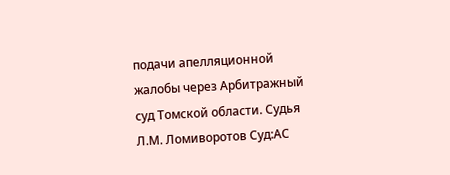подачи апелляционной жалобы через Арбитражный суд Томской области. Судья Л.М. Ломиворотов Суд:АС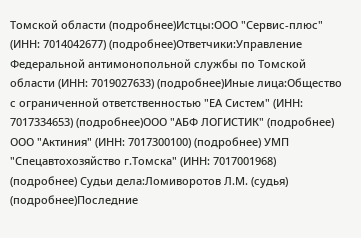Томской области (подробнее)Истцы:ООО "Сервис-плюс" (ИНН: 7014042677) (подробнее)Ответчики:Управление Федеральной антимонопольной службы по Томской области (ИНН: 7019027633) (подробнее)Иные лица:Общество с ограниченной ответственностью "ЕА Систем" (ИНН: 7017334653) (подробнее)ООО "АБФ ЛОГИСТИК" (подробнее) ООО "Актиния" (ИНН: 7017300100) (подробнее) УМП "Спецавтохозяйство г.Томска" (ИНН: 7017001968) (подробнее) Судьи дела:Ломиворотов Л.М. (судья) (подробнее)Последние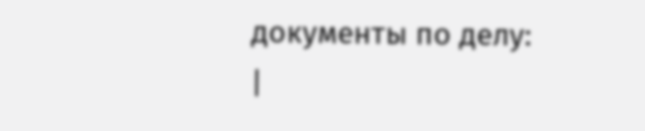документы по делу: |